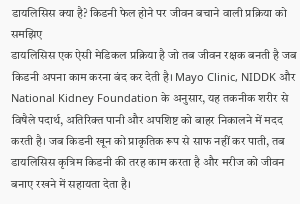डायलिसिस क्या है? किडनी फेल होने पर जीवन बचाने वाली प्रक्रिया को समझिए
डायलिसिस एक ऐसी मेडिकल प्रक्रिया है जो तब जीवन रक्षक बनती है जब किडनी अपना काम करना बंद कर देती है। Mayo Clinic, NIDDK और National Kidney Foundation के अनुसार, यह तकनीक शरीर से विषैले पदार्थ, अतिरिक्त पानी और अपशिष्ट को बाहर निकालने में मदद करती है। जब किडनी खून को प्राकृतिक रूप से साफ नहीं कर पाती, तब डायलिसिस कृत्रिम किडनी की तरह काम करता है और मरीज को जीवन बनाए रखने में सहायता देता है।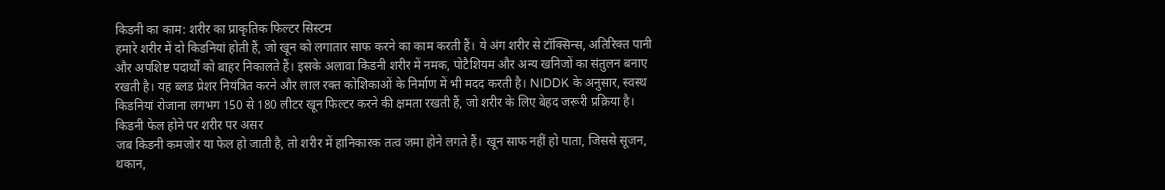किडनी का काम: शरीर का प्राकृतिक फिल्टर सिस्टम
हमारे शरीर में दो किडनियां होती हैं, जो खून को लगातार साफ करने का काम करती हैं। ये अंग शरीर से टॉक्सिन्स, अतिरिक्त पानी और अपशिष्ट पदार्थों को बाहर निकालते हैं। इसके अलावा किडनी शरीर में नमक, पोटैशियम और अन्य खनिजों का संतुलन बनाए रखती है। यह ब्लड प्रेशर नियंत्रित करने और लाल रक्त कोशिकाओं के निर्माण में भी मदद करती है। NIDDK के अनुसार, स्वस्थ किडनियां रोजाना लगभग 150 से 180 लीटर खून फिल्टर करने की क्षमता रखती हैं, जो शरीर के लिए बेहद जरूरी प्रक्रिया है।
किडनी फेल होने पर शरीर पर असर
जब किडनी कमजोर या फेल हो जाती है, तो शरीर में हानिकारक तत्व जमा होने लगते हैं। खून साफ नहीं हो पाता, जिससे सूजन, थकान,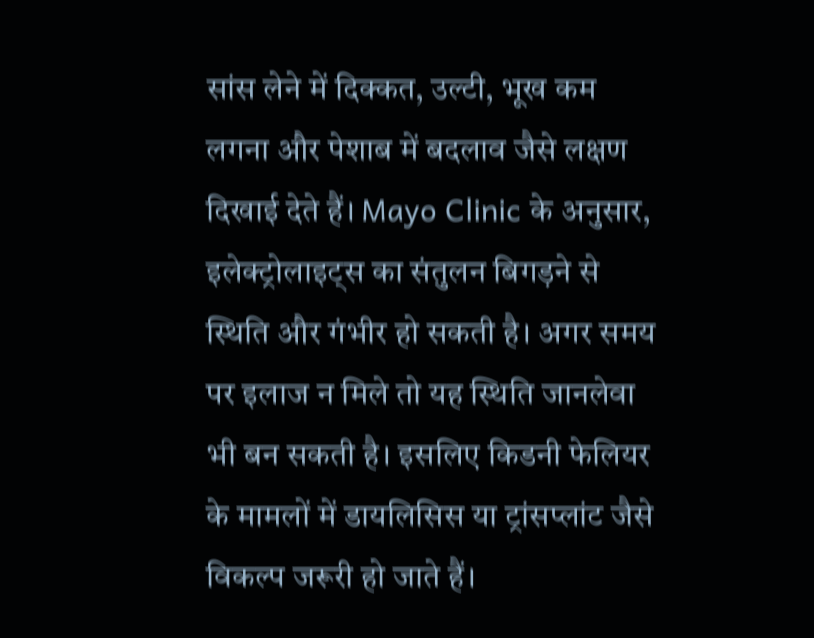सांस लेने में दिक्कत, उल्टी, भूख कम लगना और पेशाब में बदलाव जैसे लक्षण दिखाई देते हैं। Mayo Clinic के अनुसार, इलेक्ट्रोलाइट्स का संतुलन बिगड़ने से स्थिति और गंभीर हो सकती है। अगर समय पर इलाज न मिले तो यह स्थिति जानलेवा भी बन सकती है। इसलिए किडनी फेलियर के मामलों में डायलिसिस या ट्रांसप्लांट जैसे विकल्प जरूरी हो जाते हैं।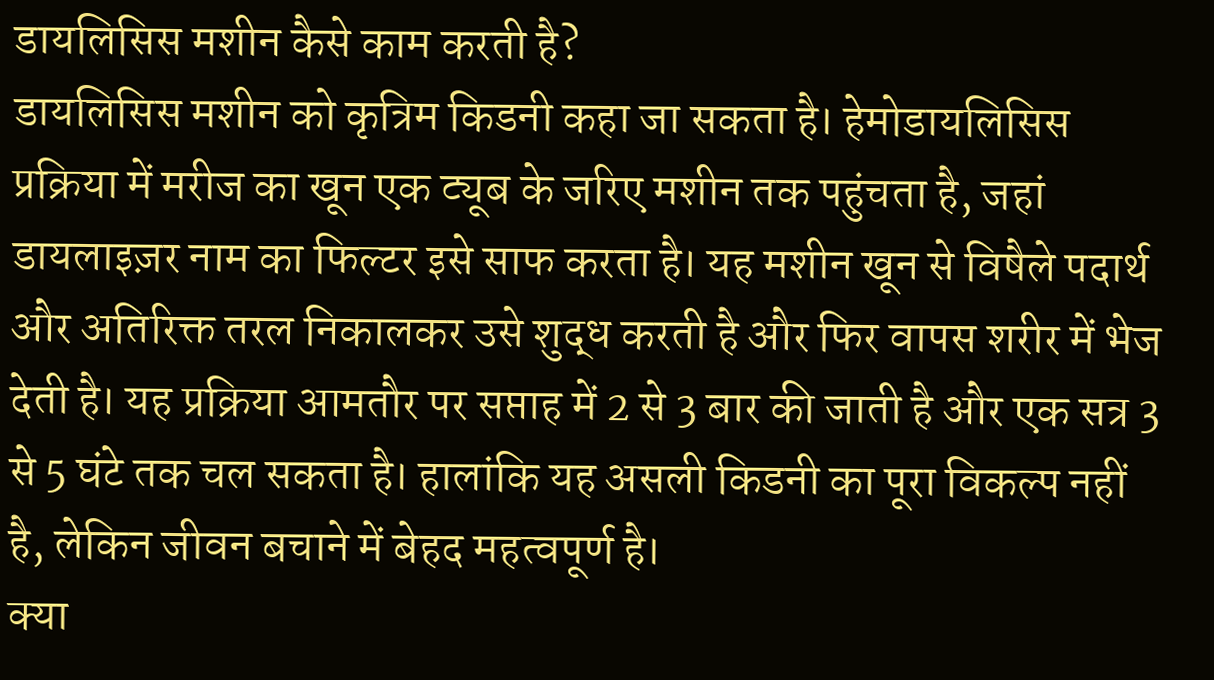डायलिसिस मशीन कैसे काम करती है?
डायलिसिस मशीन को कृत्रिम किडनी कहा जा सकता है। हेमोडायलिसिस प्रक्रिया में मरीज का खून एक ट्यूब के जरिए मशीन तक पहुंचता है, जहां डायलाइज़र नाम का फिल्टर इसे साफ करता है। यह मशीन खून से विषैले पदार्थ और अतिरिक्त तरल निकालकर उसे शुद्ध करती है और फिर वापस शरीर में भेज देती है। यह प्रक्रिया आमतौर पर सप्ताह में 2 से 3 बार की जाती है और एक सत्र 3 से 5 घंटे तक चल सकता है। हालांकि यह असली किडनी का पूरा विकल्प नहीं है, लेकिन जीवन बचाने में बेहद महत्वपूर्ण है।
क्या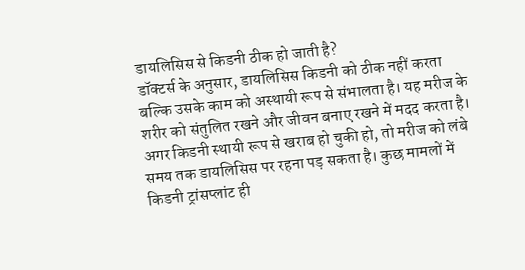डायलिसिस से किडनी ठीक हो जाती है?
डॉक्टर्स के अनुसार, डायलिसिस किडनी को ठीक नहीं करता बल्कि उसके काम को अस्थायी रूप से संभालता है। यह मरीज के शरीर को संतुलित रखने और जीवन बनाए रखने में मदद करता है। अगर किडनी स्थायी रूप से खराब हो चुकी हो, तो मरीज को लंबे समय तक डायलिसिस पर रहना पड़ सकता है। कुछ मामलों में किडनी ट्रांसप्लांट ही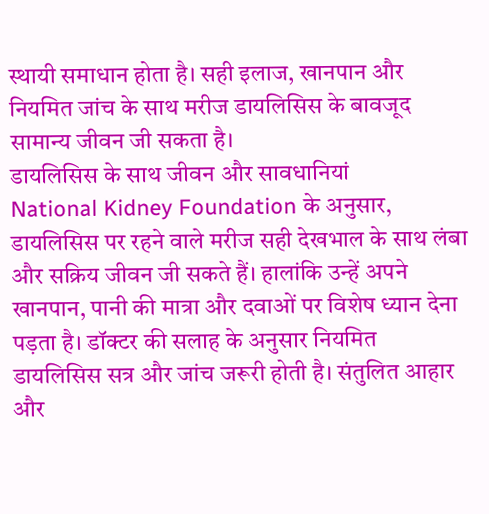स्थायी समाधान होता है। सही इलाज, खानपान और नियमित जांच के साथ मरीज डायलिसिस के बावजूद सामान्य जीवन जी सकता है।
डायलिसिस के साथ जीवन और सावधानियां
National Kidney Foundation के अनुसार, डायलिसिस पर रहने वाले मरीज सही देखभाल के साथ लंबा और सक्रिय जीवन जी सकते हैं। हालांकि उन्हें अपने खानपान, पानी की मात्रा और दवाओं पर विशेष ध्यान देना पड़ता है। डॉक्टर की सलाह के अनुसार नियमित डायलिसिस सत्र और जांच जरूरी होती है। संतुलित आहार और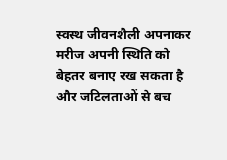स्वस्थ जीवनशैली अपनाकर मरीज अपनी स्थिति को बेहतर बनाए रख सकता है और जटिलताओं से बच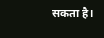सकता है।